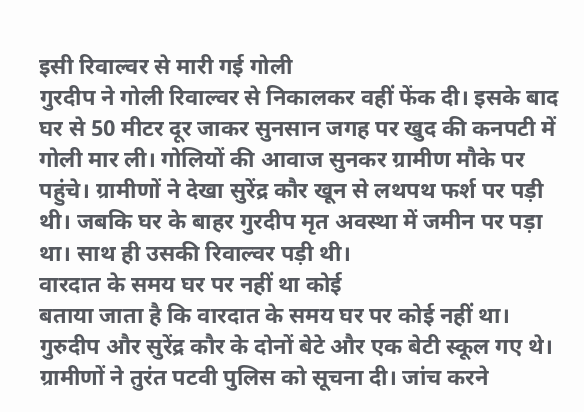इसी रिवाल्वर से मारी गई गोली
गुरदीप ने गोली रिवाल्वर से निकालकर वहीं फेंक दी। इसके बाद घर से 50 मीटर दूर जाकर सुनसान जगह पर खुद की कनपटी में गोली मार ली। गोलियों की आवाज सुनकर ग्रामीण मौके पर पहुंचे। ग्रामीणों ने देखा सुरेंद्र कौर खून से लथपथ फर्श पर पड़ी थी। जबकि घर के बाहर गुरदीप मृत अवस्था में जमीन पर पड़ा था। साथ ही उसकी रिवाल्वर पड़ी थी।
वारदात के समय घर पर नहीं था कोई
बताया जाता है कि वारदात के समय घर पर कोई नहीं था। गुरुदीप और सुरेंद्र कौर के दोनों बेटे और एक बेटी स्कूल गए थे। ग्रामीणों ने तुरंत पटवी पुलिस को सूचना दी। जांच करने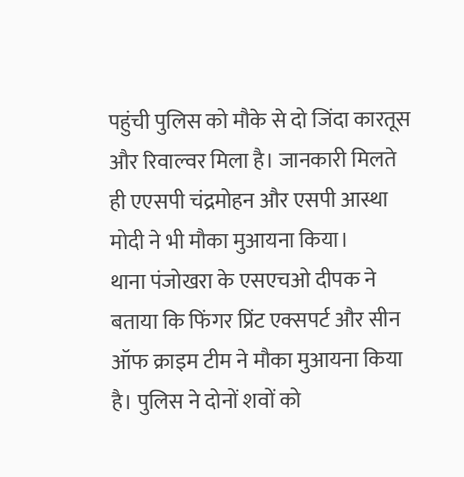पहुंची पुलिस को मौके से दो जिंदा कारतूस और रिवाल्वर मिला है। जानकारी मिलते ही एएसपी चंद्रमोहन और एसपी आस्था मोदी ने भी मौका मुआयना किया।
थाना पंजोखरा के एसएचओ दीपक ने बताया कि फिंगर प्रिंट एक्सपर्ट और सीन ऑफ क्राइम टीम ने मौका मुआयना किया है। पुलिस ने दोनों शवों को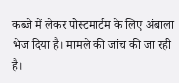कब्जे में लेकर पोस्टमार्टम के लिए अंबाला भेज दिया है। मामले की जांच की जा रही है।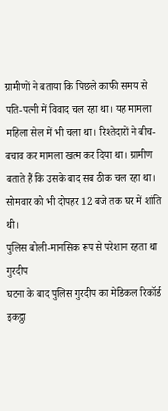ग्रामीणों ने बताया कि पिछले काफी समय से पति-पत्नी में विवाद चल रहा था। यह मामला महिला सेल में भी चला था। रिश्तेदारों ने बीच-बचाव कर मामला खत्म कर दिया था। ग्रामीण बताते हैं कि उसके बाद सब ठीक चल रहा था। सोमवार को भी दोपहर 12 बजे तक घर में शांति थी।
पुलिस बोली-मानसिक रूप से परेशान रहता था गुरदीप
घटना के बाद पुलिस गुरदीप का मेडिकल रिकॉर्ड इकट्ठा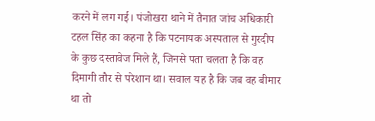करने में लग गई। पंजोखरा थाने में तैनात जांच अधिकारी टहल सिंह का कहना है कि पटनायक अस्पताल से गुरदीप के कुछ दस्तावेज मिले हैं, जिनसे पता चलता है कि वह दिमागी तौर से परेशान था। सवाल यह है कि जब वह बीमार था तो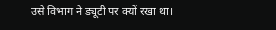उसे विभाग ने ड्यूटी पर क्यों रखा था।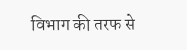विभाग की तरफ से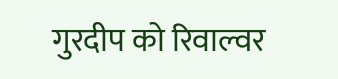गुरदीप को रिवाल्वर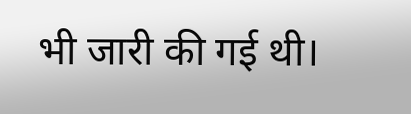भी जारी की गई थी।